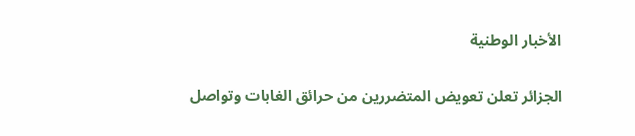الأخبار الوطنية

الجزائر تعلن تعويض المتضررين من حرائق الغابات وتواصل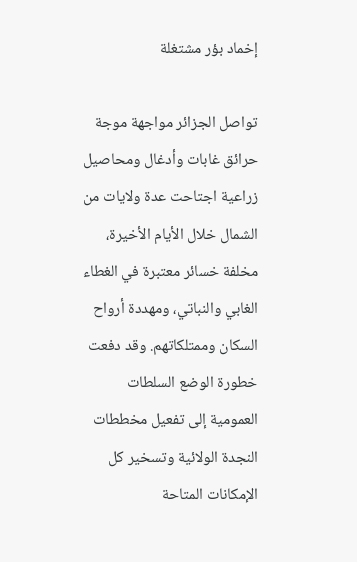إخماد بؤر مشتغلة

تواصل الجزائر مواجهة موجة حرائق غابات وأدغال ومحاصيل زراعية اجتاحت عدة ولايات من الشمال خلال الأيام الأخيرة، مخلفة خسائر معتبرة في الغطاء الغابي والنباتي، ومهددة أرواح السكان وممتلكاتهم. وقد دفعت خطورة الوضع السلطات العمومية إلى تفعيل مخططات النجدة الولائية وتسخير كل الإمكانات المتاحة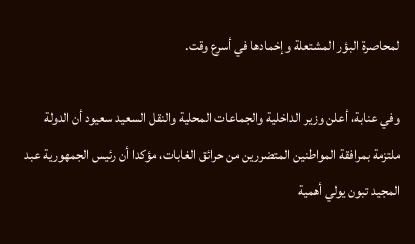لمحاصرة البؤر المشتعلة وإخمادها في أسرع وقت.

وفي عنابة، أعلن وزير الداخلية والجماعات المحلية والنقل السعيد سعيود أن الدولة ملتزمة بمرافقة المواطنين المتضررين من حرائق الغابات، مؤكدا أن رئيس الجمهورية عبد المجيد تبون يولي أهمية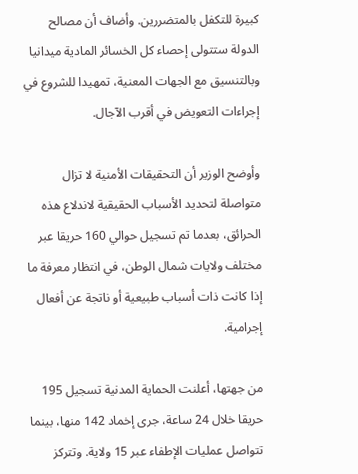كبيرة للتكفل بالمتضررين. وأضاف أن مصالح الدولة ستتولى إحصاء كل الخسائر المادية ميدانيا وبالتنسيق مع الجهات المعنية، تمهيدا للشروع في إجراءات التعويض في أقرب الآجال.

وأوضح الوزير أن التحقيقات الأمنية لا تزال متواصلة لتحديد الأسباب الحقيقية لاندلاع هذه الحرائق، بعدما تم تسجيل حوالي 160 حريقا عبر مختلف ولايات شمال الوطن، في انتظار معرفة ما إذا كانت ذات أسباب طبيعية أو ناتجة عن أفعال إجرامية.

من جهتها، أعلنت الحماية المدنية تسجيل 195 حريقا خلال 24 ساعة، جرى إخماد 142 منها، بينما تتواصل عمليات الإطفاء عبر 15 ولاية. وتتركز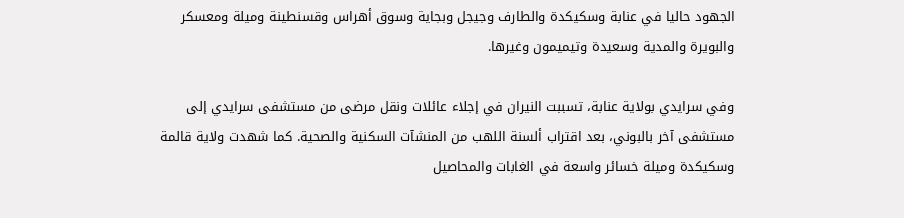الجهود حاليا في عنابة وسكيكدة والطارف وجيجل وبجاية وسوق أهراس وقسنطينة وميلة ومعسكر والبويرة والمدية وسعيدة وتيميمون وغيرها.

وفي سرايدي بولاية عنابة، تسببت النيران في إجلاء عائلات ونقل مرضى من مستشفى سرايدي إلى مستشفى آخر بالبوني، بعد اقتراب ألسنة اللهب من المنشآت السكنية والصحية. كما شهدت ولاية قالمة وسكيكدة وميلة خسائر واسعة في الغابات والمحاصيل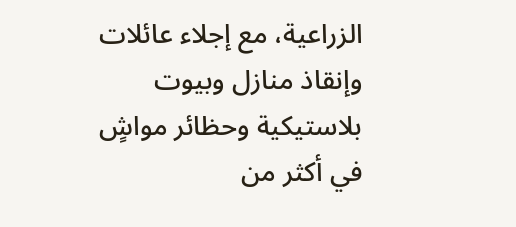الزراعية، مع إجلاء عائلات وإنقاذ منازل وبيوت بلاستيكية وحظائر مواشٍ في أكثر من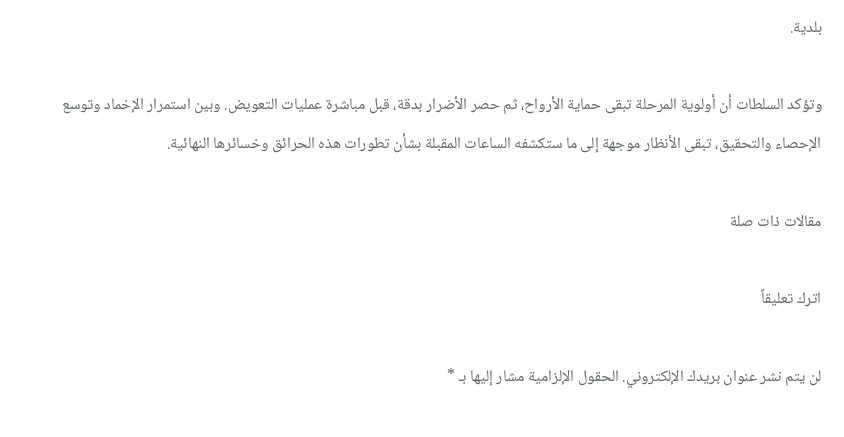بلدية.

وتؤكد السلطات أن أولوية المرحلة تبقى حماية الأرواح، ثم حصر الأضرار بدقة، قبل مباشرة عمليات التعويض. وبين استمرار الإخماد وتوسع الإحصاء والتحقيق، تبقى الأنظار موجهة إلى ما ستكشفه الساعات المقبلة بشأن تطورات هذه الحرائق وخسائرها النهائية.

مقالات ذات صلة

اترك تعليقاً

لن يتم نشر عنوان بريدك الإلكتروني. الحقول الإلزامية مشار إليها بـ *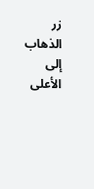زر الذهاب إلى الأعلى